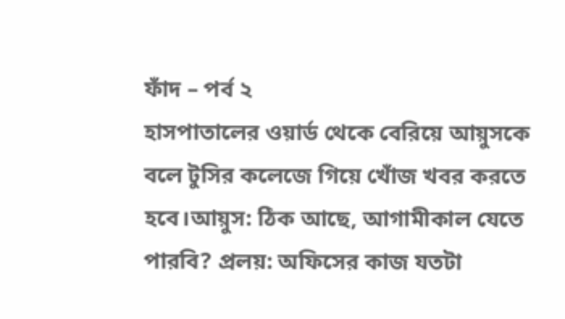ফাঁদ – পর্ব ২
হাসপাতালের ওয়ার্ড থেকে বেরিয়ে আয়ুসকে বলে টুসির কলেজে গিয়ে খোঁজ খবর করতে হবে।আয়ুস: ঠিক আছে, আগামীকাল যেতে পারবি? প্রলয়: অফিসের কাজ যতটা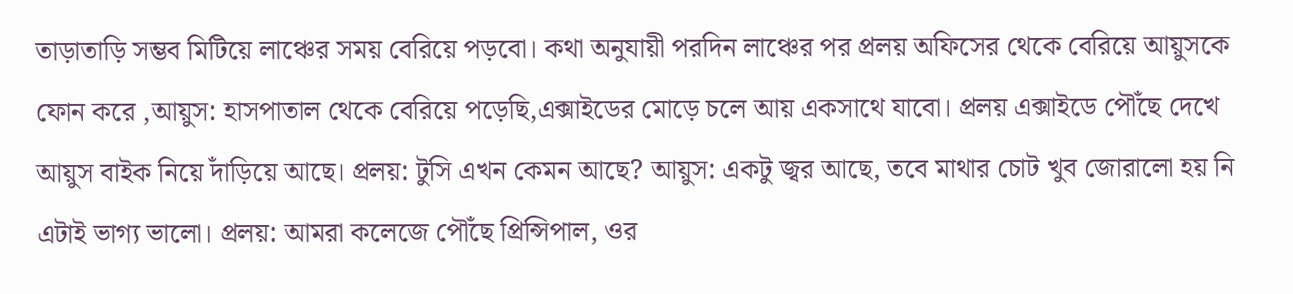তাড়াতাড়ি সম্ভব মিটিয়ে লাঞ্চের সময় বেরিয়ে পড়বো। কথা অনুযায়ী পরদিন লাঞ্চের পর প্রলয় অফিসের থেকে বেরিয়ে আয়ুসকে ফোন করে ,আয়ুস: হাসপাতাল থেকে বেরিয়ে পড়েছি,এক্সাইডের মোড়ে চলে আয় একসাথে যাবো। প্রলয় এক্সাইডে পৌঁছে দেখে আয়ুস বাইক নিয়ে দাঁড়িয়ে আছে। প্রলয়: টুসি এখন কেমন আছে? আয়ুস: একটু জ্বর আছে, তবে মাথার চোট খুব জোরালো হয় নি এটাই ভাগ্য ভালো। প্রলয়: আমরা কলেজে পৌঁছে প্রিন্সিপাল, ওর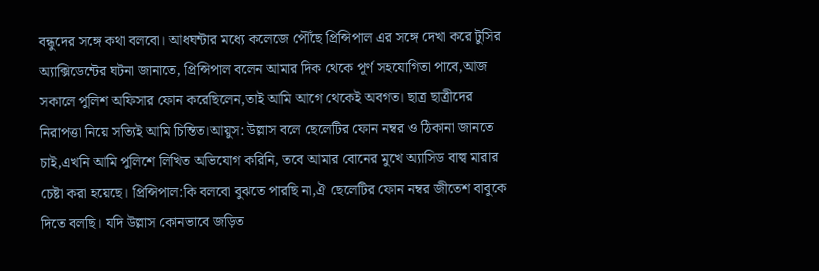বন্ধুদের সঙ্গে কথা বলবো। আধঘন্টার মধ্যে কলেজে পৌঁছে প্রিন্সিপাল এর সঙ্গে দেখা করে টুসির অ্যাক্সিডেন্টের ঘটনা জানাতে, প্রিন্সিপাল বলেন আমার দিক থেকে পূর্ণ সহযোগিতা পাবে,আজ সকালে পুলিশ অফিসার ফোন করেছিলেন,তাই আমি আগে থেকেই অবগত। ছাত্র ছাত্রীদের নিরাপত্তা নিয়ে সত্যিই আমি চিন্তিত।আয়ুস: উল্লাস বলে ছেলেটির ফোন নম্বর ও ঠিকানা জানতে চাই,এখনি আমি পুলিশে লিখিত অভিযোগ করিনি, তবে আমার বোনের মুখে অ্যাসিড বাল্ব মারার চেষ্টা করা হয়েছে। প্রিন্সিপাল:কি বলবো বুঝতে পারছি না,ঐ ছেলেটির ফোন নম্বর জীতেশ বাবুকে দিতে বলছি। যদি উল্লাস কোনভাবে জড়িত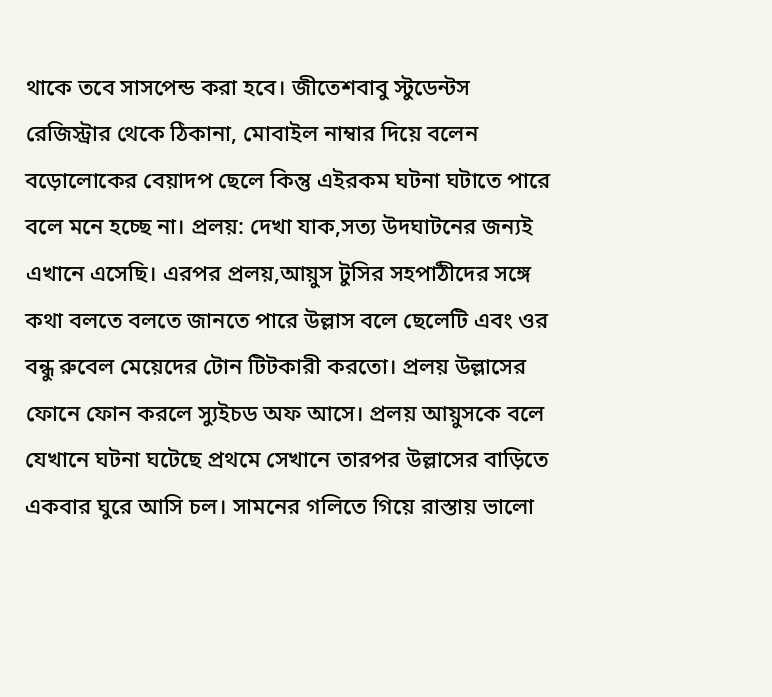থাকে তবে সাসপেন্ড করা হবে। জীতেশবাবু স্টুডেন্টস রেজিস্ট্রার থেকে ঠিকানা, মোবাইল নাম্বার দিয়ে বলেন বড়োলোকের বেয়াদপ ছেলে কিন্তু এইরকম ঘটনা ঘটাতে পারে বলে মনে হচ্ছে না। প্রলয়: দেখা যাক,সত্য উদঘাটনের জন্যই এখানে এসেছি। এরপর প্রলয়,আয়ুস টুসির সহপাঠীদের সঙ্গে কথা বলতে বলতে জানতে পারে উল্লাস বলে ছেলেটি এবং ওর বন্ধু রুবেল মেয়েদের টোন টিটকারী করতো। প্রলয় উল্লাসের ফোনে ফোন করলে স্যুইচড অফ আসে। প্রলয় আয়ুসকে বলে যেখানে ঘটনা ঘটেছে প্রথমে সেখানে তারপর উল্লাসের বাড়িতে একবার ঘুরে আসি চল। সামনের গলিতে গিয়ে রাস্তায় ভালো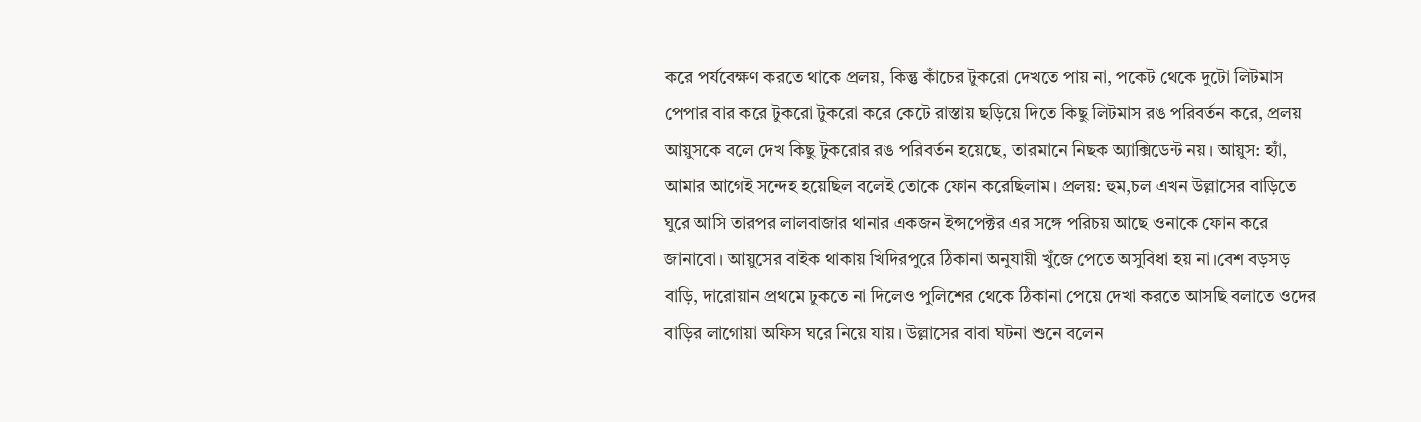করে পর্যবেক্ষণ করতে থাকে প্রলয়, কিন্তু কাঁচের টুকরো দেখতে পায় না, পকেট থেকে দুটো লিটমাস পেপার বার করে টুকরো টুকরো করে কেটে রাস্তায় ছড়িয়ে দিতে কিছু লিটমাস রঙ পরিবর্তন করে, প্রলয় আয়ুসকে বলে দেখ কিছু টুকরোর রঙ পরিবর্তন হয়েছে, তারমানে নিছক অ্যাক্সিডেন্ট নয়। আয়ুস: হ্যাঁ, আমার আগেই সন্দেহ হয়েছিল বলেই তোকে ফোন করেছিলাম। প্রলয়: হুম,চল এখন উল্লাসের বাড়িতে ঘুরে আসি তারপর লালবাজার থানার একজন ইন্সপেক্টর এর সঙ্গে পরিচয় আছে ওনাকে ফোন করে জানাবো। আয়ুসের বাইক থাকায় খিদিরপুরে ঠিকানা অনুযায়ী খুঁজে পেতে অসুবিধা হয় না।বেশ বড়সড় বাড়ি, দারোয়ান প্রথমে ঢুকতে না দিলেও পুলিশের থেকে ঠিকানা পেয়ে দেখা করতে আসছি বলাতে ওদের বাড়ির লাগোয়া অফিস ঘরে নিয়ে যায়। উল্লাসের বাবা ঘটনা শুনে বলেন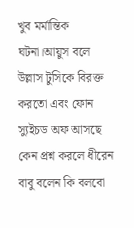খুব মর্মান্তিক ঘটনা।আয়ুস বলে উল্লাস টুসিকে বিরক্ত করতো এবং ফোন স্যুইচড অফ আসছে কেন প্রশ্ন করলে ধীরেন বাবু বলেন কি বলবো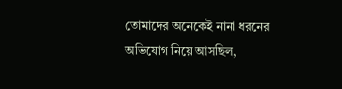তোমাদের অনেকেই নানা ধরনের অভিযোগ নিয়ে আসছিল,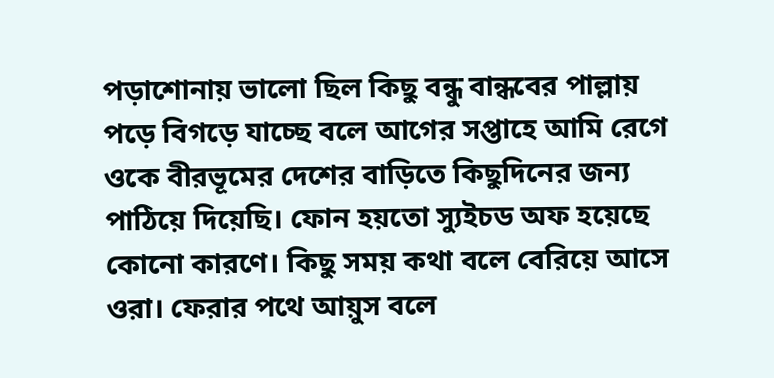পড়াশোনায় ভালো ছিল কিছু বন্ধু বান্ধবের পাল্লায় পড়ে বিগড়ে যাচ্ছে বলে আগের সপ্তাহে আমি রেগে ওকে বীরভূমের দেশের বাড়িতে কিছুদিনের জন্য পাঠিয়ে দিয়েছি। ফোন হয়তো স্যুইচড অফ হয়েছে কোনো কারণে। কিছু সময় কথা বলে বেরিয়ে আসে ওরা। ফেরার পথে আয়ুস বলে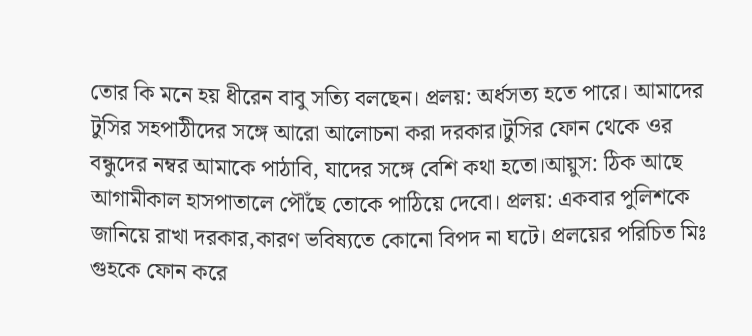তোর কি মনে হয় ধীরেন বাবু সত্যি বলছেন। প্রলয়: অর্ধসত্য হতে পারে। আমাদের টুসির সহপাঠীদের সঙ্গে আরো আলোচনা করা দরকার।টুসির ফোন থেকে ওর বন্ধুদের নম্বর আমাকে পাঠাবি, যাদের সঙ্গে বেশি কথা হতো।আয়ুস: ঠিক আছে আগামীকাল হাসপাতালে পৌঁছে তোকে পাঠিয়ে দেবো। প্রলয়: একবার পুলিশকে জানিয়ে রাখা দরকার,কারণ ভবিষ্যতে কোনো বিপদ না ঘটে। প্রলয়ের পরিচিত মিঃ গুহকে ফোন করে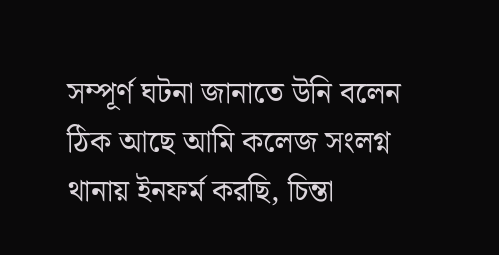সম্পূর্ণ ঘটনা জানাতে উনি বলেন ঠিক আছে আমি কলেজ সংলগ্ন থানায় ইনফর্ম করছি, চিন্তা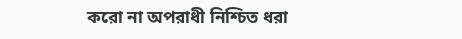করো না অপরাধী নিশ্চিত ধরা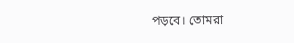পড়বে। তোমরা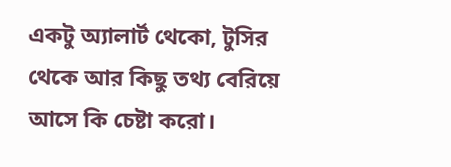একটু অ্যালার্ট থেকো, টুসির থেকে আর কিছু তথ্য বেরিয়ে আসে কি চেষ্টা করো।